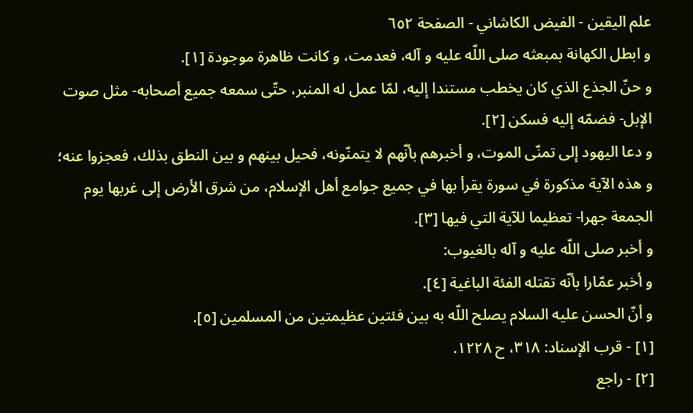علم الیقین - الفيض الكاشاني - الصفحة ٦٥٢
و ابطل الكهانة بمبعثه صلى اللّه عليه و آله، فعدمت، و كانت ظاهرة موجودة [١].
و حنّ الجذع الذي كان يخطب مستندا إليه، لمّا عمل له المنبر، حتّى سمعه جميع أصحابه- مثل صوت الإبل- فضمّه إليه فسكن [٢].
و دعا اليهود إلى تمنّى الموت، و أخبرهم بأنّهم لا يتمنّونه، فحيل بينهم و بين النطق بذلك، فعجزوا عنه؛ و هذه الآية مذكورة في سورة يقرأ بها في جميع جوامع أهل الإسلام، من شرق الأرض إلى غربها يوم الجمعة جهرا- تعظيما للآية التي فيها [٣].
و أخبر صلى اللّه عليه و آله بالغيوب:
و أخبر عمّارا بأنّه تقتله الفئة الباغية [٤].
و أنّ الحسن عليه السلام يصلح اللّه به بين فئتين عظيمتين من المسلمين [٥].
[١] - قرب الإسناد: ٣١٨، ح ١٢٢٨.
[٢] - راجع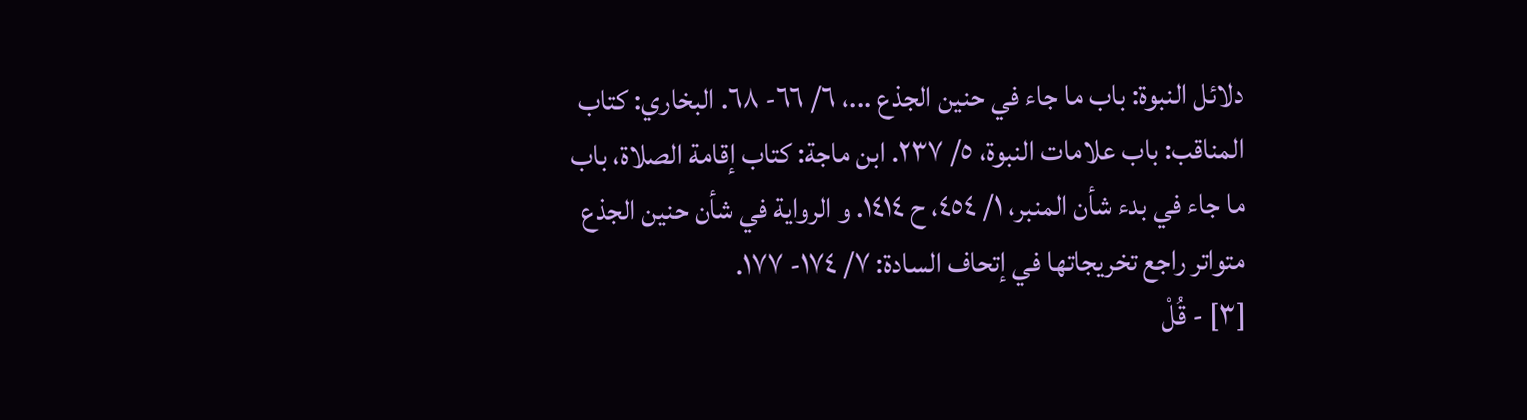دلائل النبوة: باب ما جاء في حنين الجذع ...، ٦/ ٦٦- ٦٨. البخاري: كتاب المناقب: باب علامات النبوة، ٥/ ٢٣٧. ابن ماجة: كتاب إقامة الصلاة، باب ما جاء في بدء شأن المنبر، ١/ ٤٥٤، ح ١٤١٤. و الرواية في شأن حنين الجذع متواتر راجع تخريجاتها في إتحاف السادة: ٧/ ١٧٤- ١٧٧.
[٣] - قُلْ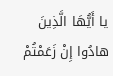يا أَيُّهَا الَّذِينَ هادُوا إِنْ زَعَمْتُمْ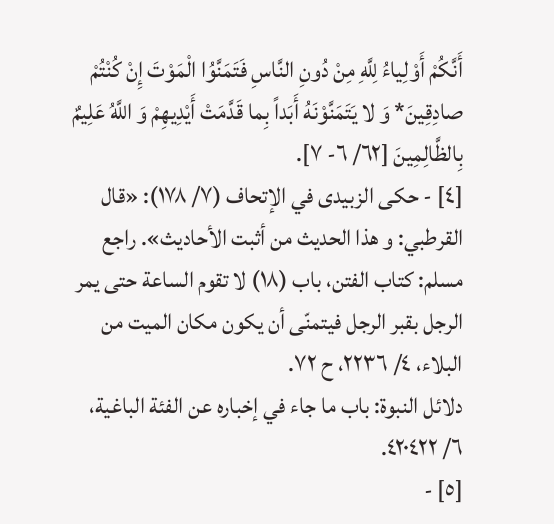أَنَّكُمْ أَوْلِياءُ لِلَّهِ مِنْ دُونِ النَّاسِ فَتَمَنَّوُا الْمَوْتَ إِنْ كُنْتُمْ صادِقِينَ* وَ لا يَتَمَنَّوْنَهُ أَبَداً بِما قَدَّمَتْ أَيْدِيهِمْ وَ اللَّهُ عَلِيمٌ بِالظَّالِمِينَ [٦٢/ ٦- ٧].
[٤] - حكى الزبيدى في الإتحاف (٧/ ١٧٨): «قال القرطبي: و هذا الحديث من أثبت الأحاديث». راجع مسلم: كتاب الفتن، باب (١٨) لا تقوم الساعة حتى يمر الرجل بقبر الرجل فيتمنّى أن يكون مكان الميت من البلاء، ٤/ ٢٢٣٦، ح ٧٢.
دلائل النبوة: باب ما جاء في إخباره عن الفئة الباغية، ٦/ ٤٢٠٤٢٢.
[٥] -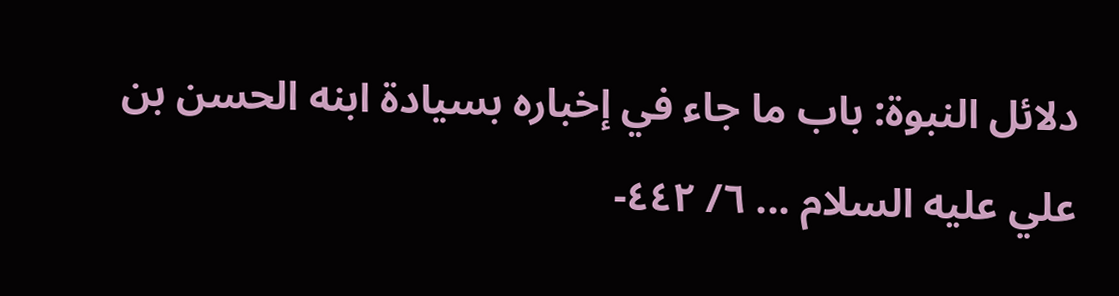دلائل النبوة: باب ما جاء في إخباره بسيادة ابنه الحسن بن علي عليه السلام ... ٦/ ٤٤٢-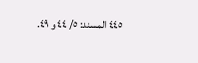٤٤٥ المسند: ٥/ ٤٤ و ٤٩.